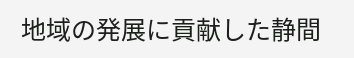地域の発展に貢献した静間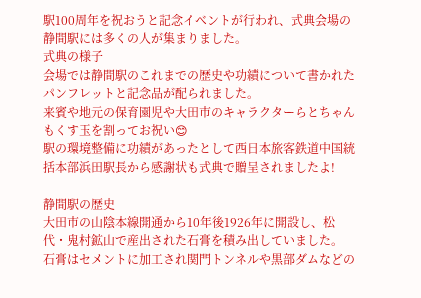駅100周年を祝おうと記念イベントが行われ、式典会場の静間駅には多くの人が集まりました。
式典の様子
会場では静間駅のこれまでの歴史や功績について書かれたパンフレットと記念品が配られました。
来賓や地元の保育園児や大田市のキャラクターらとちゃんもくす玉を割ってお祝い😊
駅の環境整備に功績があったとして西日本旅客鉄道中国統括本部浜田駅長から感謝状も式典で贈呈されましたよ!

静間駅の歴史
大田市の山陰本線開通から10年後1926年に開設し、松代・鬼村鉱山で産出された石膏を積み出していました。
石膏はセメントに加工され関門トンネルや黒部ダムなどの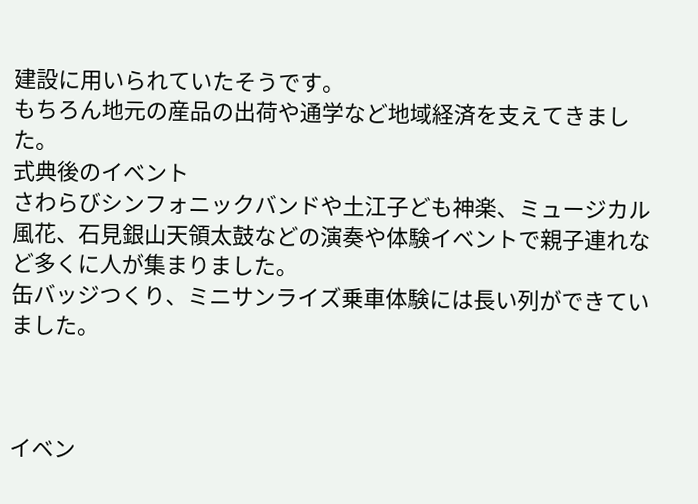建設に用いられていたそうです。
もちろん地元の産品の出荷や通学など地域経済を支えてきました。
式典後のイベント
さわらびシンフォニックバンドや土江子ども神楽、ミュージカル風花、石見銀山天領太鼓などの演奏や体験イベントで親子連れなど多くに人が集まりました。
缶バッジつくり、ミニサンライズ乗車体験には長い列ができていました。



イベン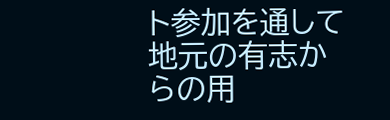ト参加を通して
地元の有志からの用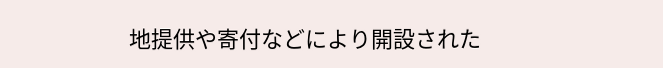地提供や寄付などにより開設された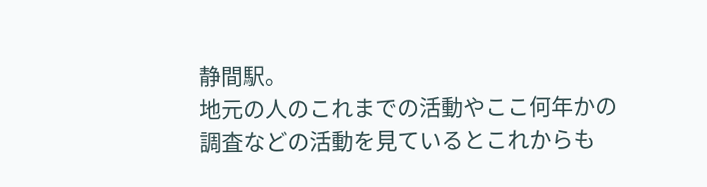静間駅。
地元の人のこれまでの活動やここ何年かの調査などの活動を見ているとこれからも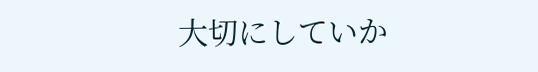大切にしていか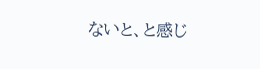ないと、と感じ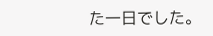た一日でした。